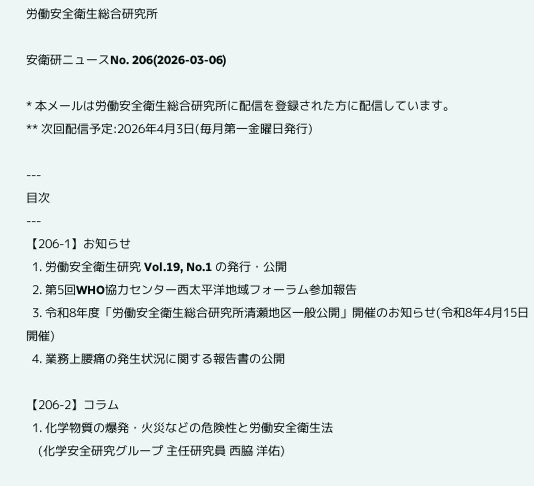労働安全衛生総合研究所

安衛研ニュースNo. 206(2026-03-06)

* 本メールは労働安全衛生総合研究所に配信を登録された方に配信しています。
** 次回配信予定:2026年4月3日(毎月第一金曜日発行)

---
目次
---
【206-1】お知らせ
  1. 労働安全衛生研究 Vol.19, No.1 の発行・公開
  2. 第5回WHO協力センター西太平洋地域フォーラム参加報告
  3. 令和8年度「労働安全衛生総合研究所清瀬地区一般公開」開催のお知らせ(令和8年4月15日開催)
  4. 業務上腰痛の発生状況に関する報告書の公開

【206-2】コラム
  1. 化学物質の爆発・火災などの危険性と労働安全衛生法
    (化学安全研究グループ 主任研究員 西脇 洋佑)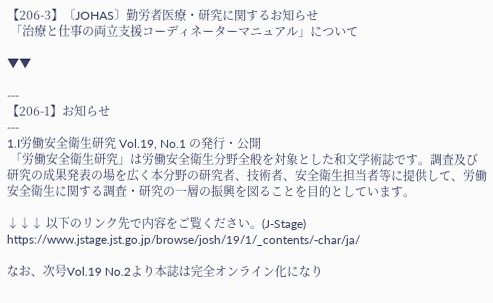【206-3】〔JOHAS〕勤労者医療・研究に関するお知らせ
 「治療と仕事の両立支援コーディネーターマニュアル」について

▼▼

---
【206-1】お知らせ
---
1.I労働安全衛生研究 Vol.19, No.1 の発行・公開
 「労働安全衛生研究」は労働安全衛生分野全般を対象とした和文学術誌です。調査及び研究の成果発表の場を広く本分野の研究者、技術者、安全衛生担当者等に提供して、労働安全衛生に関する調査・研究の一層の振興を図ることを目的としています。

↓↓↓ 以下のリンク先で内容をご覧ください。(J-Stage)
https://www.jstage.jst.go.jp/browse/josh/19/1/_contents/-char/ja/

なお、次号Vol.19 No.2より本誌は完全オンライン化になり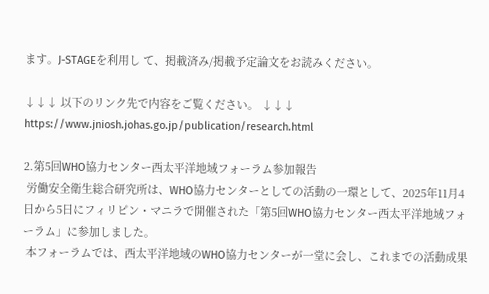ます。J-STAGEを利用し て、掲載済み/掲載予定論文をお読みください。

↓↓↓ 以下のリンク先で内容をご覧ください。 ↓↓↓
https://www.jniosh.johas.go.jp/publication/research.html

2.第5回WHO協力センター西太平洋地域フォーラム参加報告
 労働安全衛生総合研究所は、WHO協力センターとしての活動の一環として、2025年11月4日から5日にフィリピン・マニラで開催された「第5回WHO協力センター西太平洋地域フォーラム」に参加しました。
 本フォーラムでは、西太平洋地域のWHO協力センターが一堂に会し、これまでの活動成果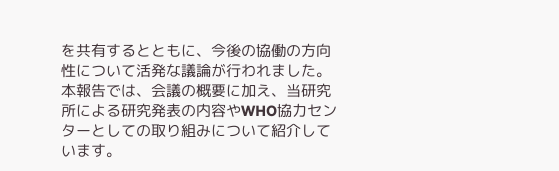を共有するとともに、今後の協働の方向性について活発な議論が行われました。本報告では、会議の概要に加え、当研究所による研究発表の内容やWHO協力センターとしての取り組みについて紹介しています。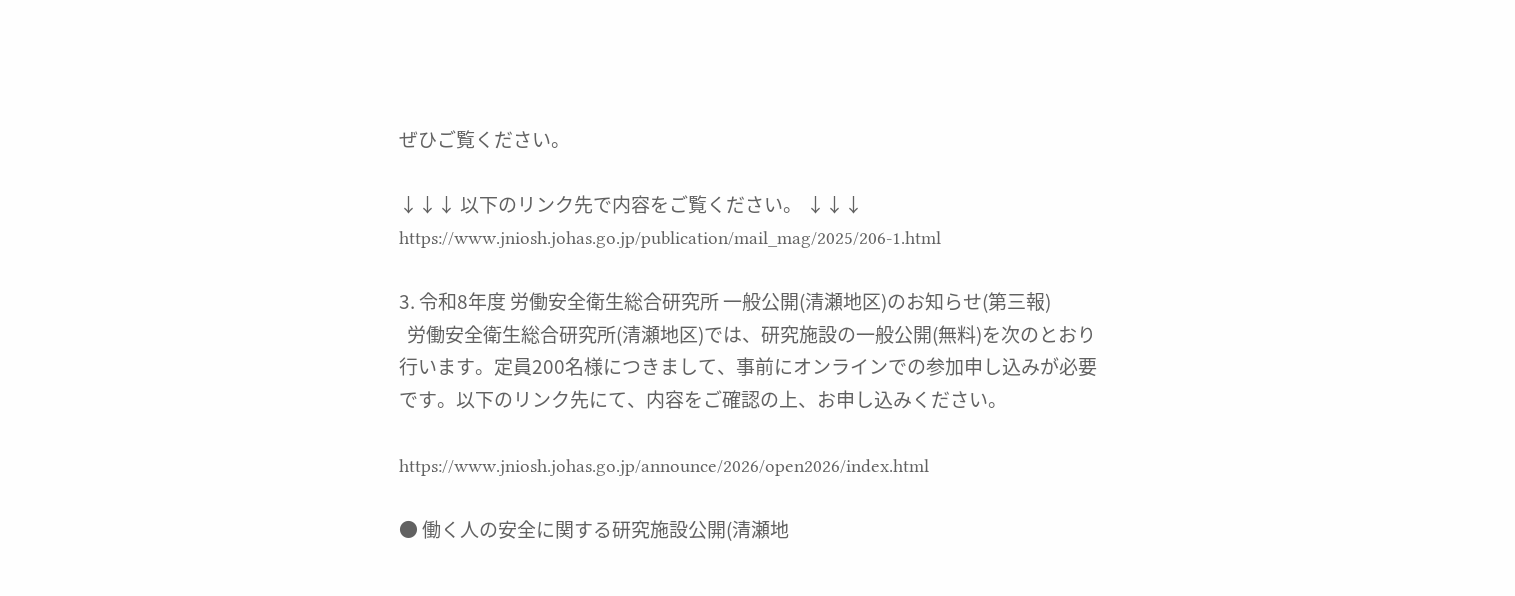ぜひご覧ください。

↓↓↓ 以下のリンク先で内容をご覧ください。 ↓↓↓
https://www.jniosh.johas.go.jp/publication/mail_mag/2025/206-1.html

3. 令和8年度 労働安全衛生総合研究所 一般公開(清瀬地区)のお知らせ(第三報)
  労働安全衛生総合研究所(清瀬地区)では、研究施設の一般公開(無料)を次のとおり行います。定員200名様につきまして、事前にオンラインでの参加申し込みが必要です。以下のリンク先にて、内容をご確認の上、お申し込みください。

https://www.jniosh.johas.go.jp/announce/2026/open2026/index.html

● 働く人の安全に関する研究施設公開(清瀬地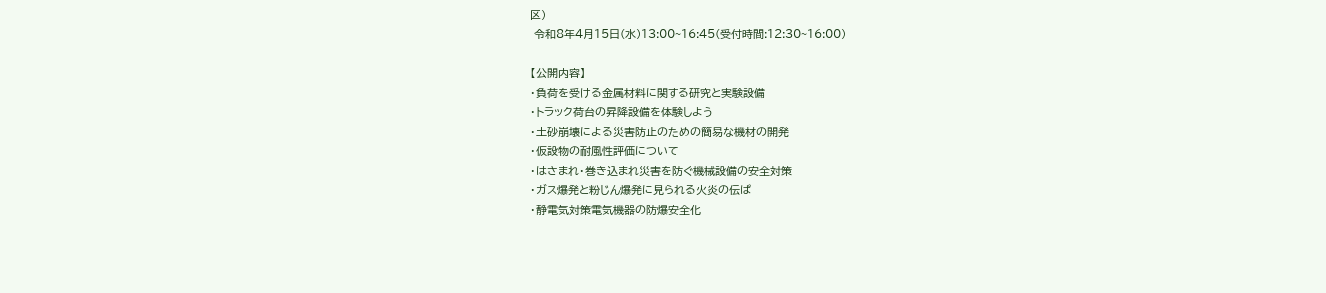区)
 令和8年4月15日(水)13:00~16:45(受付時間:12:30~16:00)

【公開内容】
・負荷を受ける金属材料に関する研究と実験設備
・トラック荷台の昇降設備を体験しよう
・土砂崩壊による災害防止のための簡易な機材の開発
・仮設物の耐風性評価について
・はさまれ・巻き込まれ災害を防ぐ機械設備の安全対策
・ガス爆発と粉じん爆発に見られる火炎の伝ぱ
・静電気対策電気機器の防爆安全化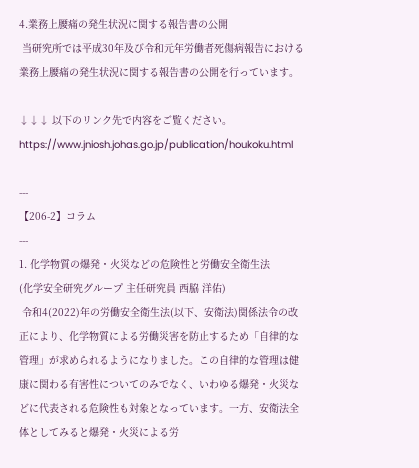4.業務上腰痛の発生状況に関する報告書の公開
 当研究所では平成30年及び令和元年労働者死傷病報告における業務上腰痛の発生状況に関する報告書の公開を行っています。

↓↓↓ 以下のリンク先で内容をご覧ください。
https://www.jniosh.johas.go.jp/publication/houkoku.html

---
【206-2】コラム
---
1. 化学物質の爆発・火災などの危険性と労働安全衛生法
(化学安全研究グループ 主任研究員 西脇 洋佑)
 令和4(2022)年の労働安全衛生法(以下、安衛法)関係法令の改正により、化学物質による労働災害を防止するため「自律的な管理」が求められるようになりました。この自律的な管理は健康に関わる有害性についてのみでなく、いわゆる爆発・火災などに代表される危険性も対象となっています。一方、安衛法全体としてみると爆発・火災による労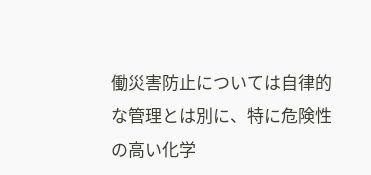働災害防止については自律的な管理とは別に、特に危険性の高い化学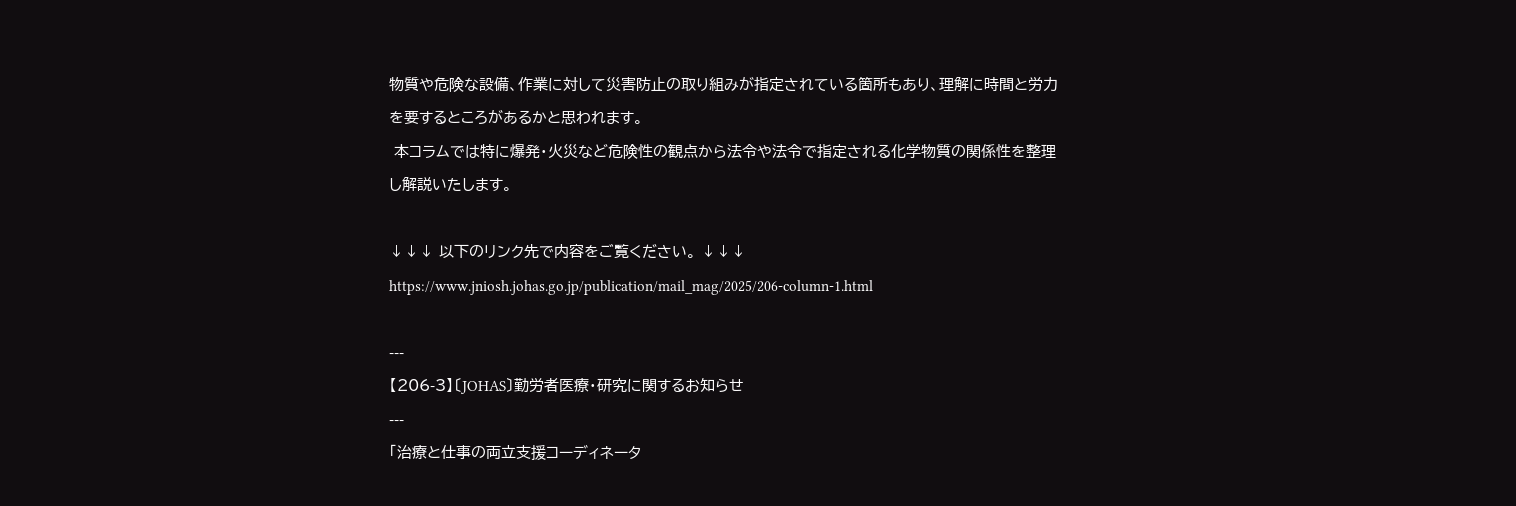物質や危険な設備、作業に対して災害防止の取り組みが指定されている箇所もあり、理解に時間と労力を要するところがあるかと思われます。
 本コラムでは特に爆発・火災など危険性の観点から法令や法令で指定される化学物質の関係性を整理し解説いたします。

↓↓↓ 以下のリンク先で内容をご覧ください。 ↓↓↓
https://www.jniosh.johas.go.jp/publication/mail_mag/2025/206-column-1.html

---
【206-3】〔JOHAS〕勤労者医療・研究に関するお知らせ
---
「治療と仕事の両立支援コーディネータ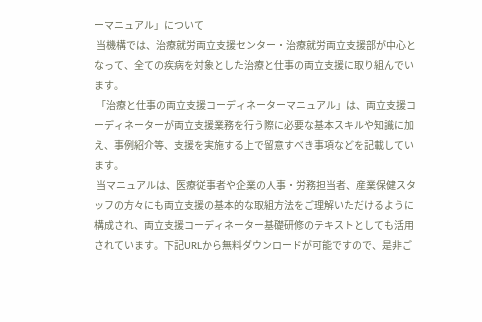ーマニュアル」について
 当機構では、治療就労両立支援センター・治療就労両立支援部が中心となって、全ての疾病を対象とした治療と仕事の両立支援に取り組んでいます。
 「治療と仕事の両立支援コーディネーターマニュアル」は、両立支援コーディネーターが両立支援業務を行う際に必要な基本スキルや知識に加え、事例紹介等、支援を実施する上で留意すべき事項などを記載しています。
 当マニュアルは、医療従事者や企業の人事・労務担当者、産業保健スタッフの方々にも両立支援の基本的な取組方法をご理解いただけるように構成され、両立支援コーディネーター基礎研修のテキストとしても活用されています。下記URLから無料ダウンロードが可能ですので、是非ご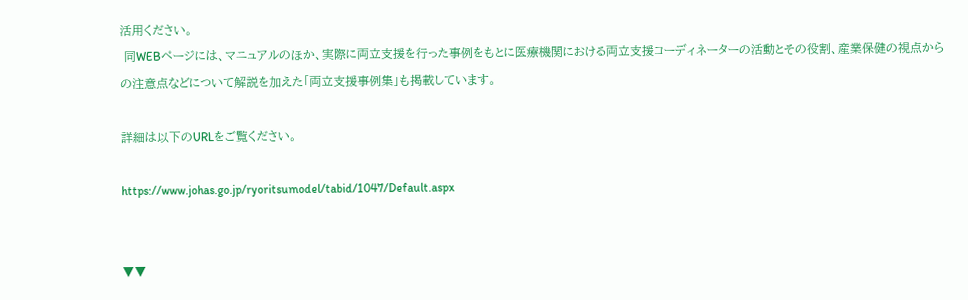活用ください。
 同WEBページには、マニュアルのほか、実際に両立支援を行った事例をもとに医療機関における両立支援コーディネーターの活動とその役割、産業保健の視点からの注意点などについて解説を加えた「両立支援事例集」も掲載しています。

詳細は以下のURLをご覧ください。

https://www.johas.go.jp/ryoritsumodel/tabid/1047/Default.aspx


▼▼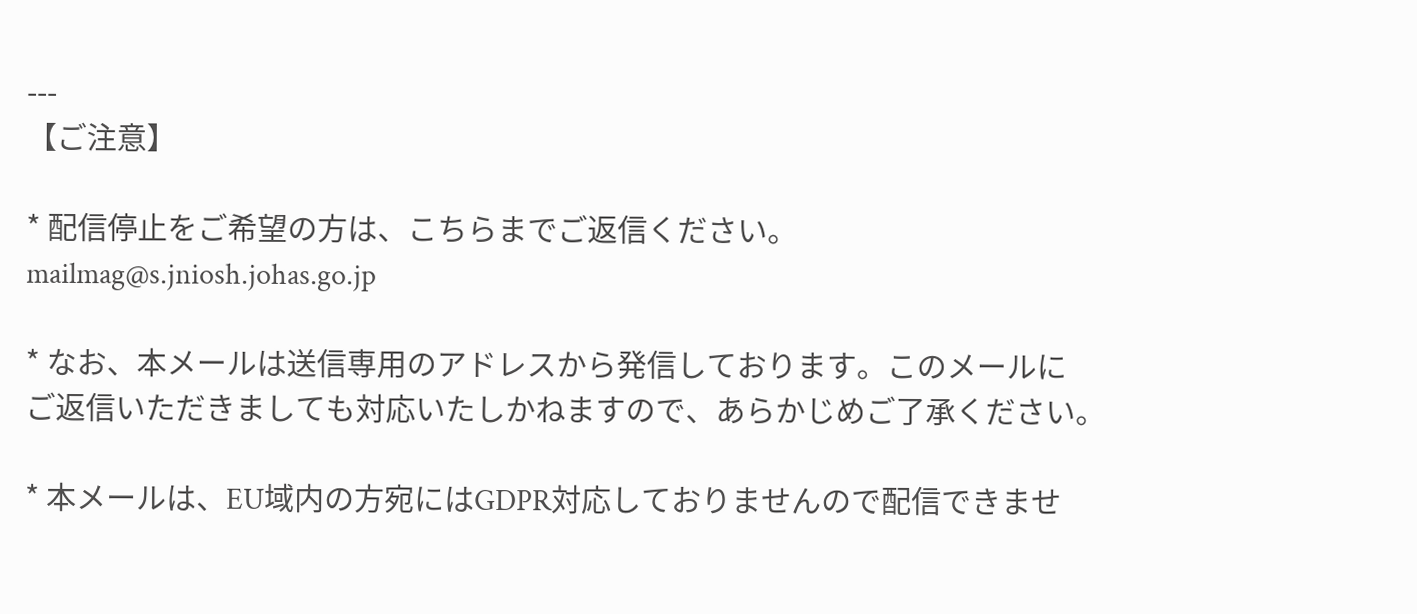---
【ご注意】

* 配信停止をご希望の方は、こちらまでご返信ください。
mailmag@s.jniosh.johas.go.jp

* なお、本メールは送信専用のアドレスから発信しております。このメールに
ご返信いただきましても対応いたしかねますので、あらかじめご了承ください。

* 本メールは、EU域内の方宛にはGDPR対応しておりませんので配信できませ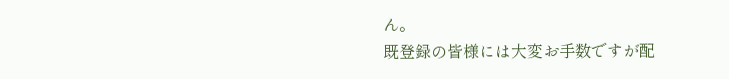ん。
既登録の皆様には大変お手数ですが配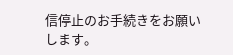信停止のお手続きをお願いします。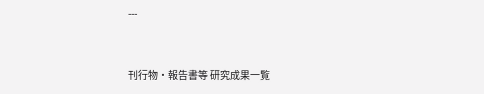---


刊行物・報告書等 研究成果一覧